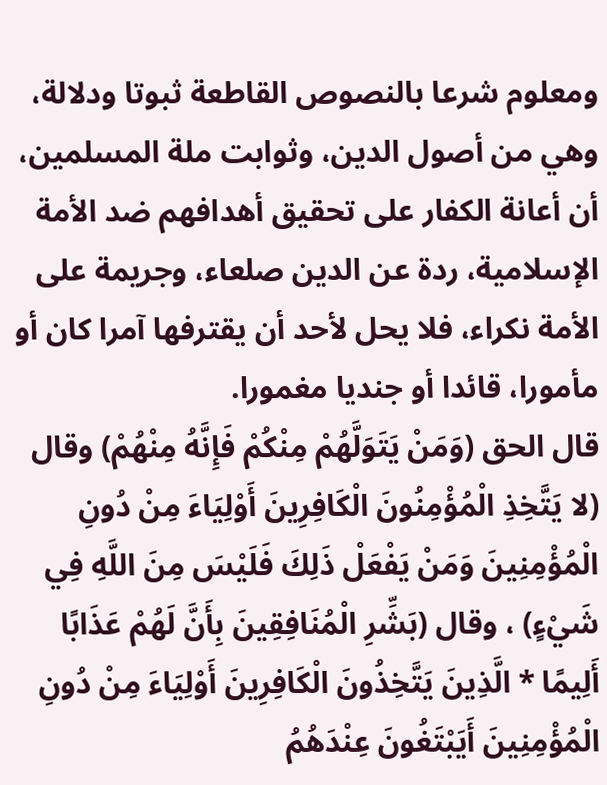ومعلوم شرعا بالنصوص القاطعة ثبوتا ودلالة، وهي من أصول الدين، وثوابت ملة المسلمين، أن أعانة الكفار على تحقيق أهدافهم ضد الأمة الإسلامية، ردة عن الدين صلعاء، وجريمة على الأمة نكراء، فلا يحل لأحد أن يقترفها آمرا كان أو مأمورا، قائدا أو جنديا مغمورا.
قال الحق (وَمَنْ يَتَوَلَّهُمْ مِنْكُمْ فَإِنَّهُ مِنْهُمْ) وقال (لا يَتَّخِذِ الْمُؤْمِنُونَ الْكَافِرِينَ أَوْلِيَاءَ مِنْ دُونِ الْمُؤْمِنِينَ وَمَنْ يَفْعَلْ ذَلِكَ فَلَيْسَ مِنَ اللَّهِ فِي شَيْءٍ) ، وقال (بَشِّرِ الْمُنَافِقِينَ بِأَنَّ لَهُمْ عَذَابًا أَلِيمًا * الَّذِينَ يَتَّخِذُونَ الْكَافِرِينَ أَوْلِيَاءَ مِنْ دُونِ الْمُؤْمِنِينَ أَيَبْتَغُونَ عِنْدَهُمُ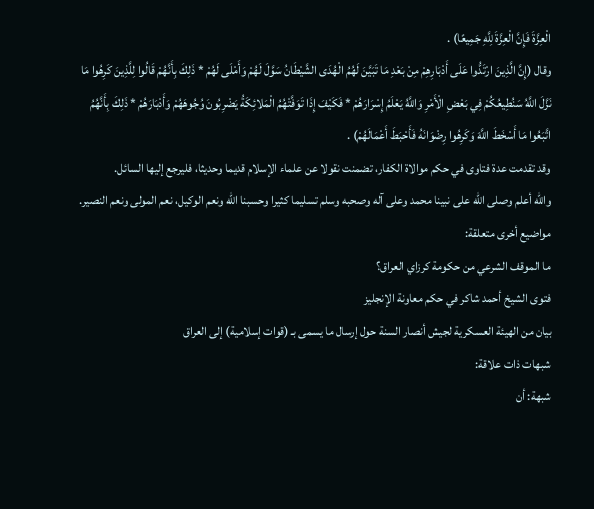الْعِزَّةَ فَإِنَّ الْعِزَّةَ لِلَّهِ جَمِيعًا) .
وقال (إِنَّ الَّذِينَ ارْتَدُّوا عَلَى أَدْبَارِهِمْ مِنْ بَعْدِ مَا تَبَيَّنَ لَهُمُ الْهُدَى الشَّيْطَانُ سَوَّلَ لَهُمْ وَأَمْلَى لَهُمْ * ذَلِكَ بِأَنَّهُمْ قَالُوا لِلَّذِينَ كَرِهُوا مَا نَزَّلَ اللَّهُ سَنُطِيعُكُمْ فِي بَعْضِ الْأَمْرِ وَاللَّهُ يَعْلَمُ إِسْرَارَهُمْ * فَكَيْفَ إِذَا تَوَفَّتْهُمُ الْمَلائِكَةُ يَضْرِبُونَ وُجُوهَهُمْ وَأَدْبَارَهُمْ * ذَلِكَ بِأَنَّهُمُ اتَّبَعُوا مَا أَسْخَطَ اللَّهَ وَكَرِهُوا رِضْوَانَهُ فَأَحْبَطَ أَعْمَالَهُمْ) .
وقد تقدمت عدة فتاوى في حكم موالاة الكفار، تضمنت نقولا عن علماء الإسلام قديما وحديثا، فليرجع إليها السائل.
والله أعلم وصلى الله على نبينا محمد وعلى آله وصحبه وسلم تسليما كثيرا وحسبنا الله ونعم الوكيل، نعم المولى ونعم النصير.
مواضيع أخرى متعلقة:
ما الموقف الشرعي من حكومة كرزاي العراق؟
فتوى الشيخ أحمد شاكر في حكم معاونة الإنجليز
بيان من الهيئة العسكرية لجيش أنصار السنة حول إرسال ما يسمى بـ (قوات إسلامية) إلى العراق
شبهات ذات علاقة:
شبهة: أن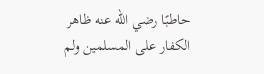حاطبًا رضي الله عنه ظاهر الكفار على المسلمين ولم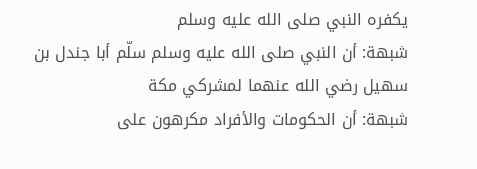يكفره النبي صلى الله عليه وسلم
شبهة: أن النبي صلى الله عليه وسلم سلّم أبا جندل بن سهيل رضي الله عنهما لمشركي مكة
شبهة: أن الحكومات والأفراد مكرهون على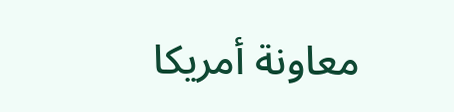معاونة أمريكا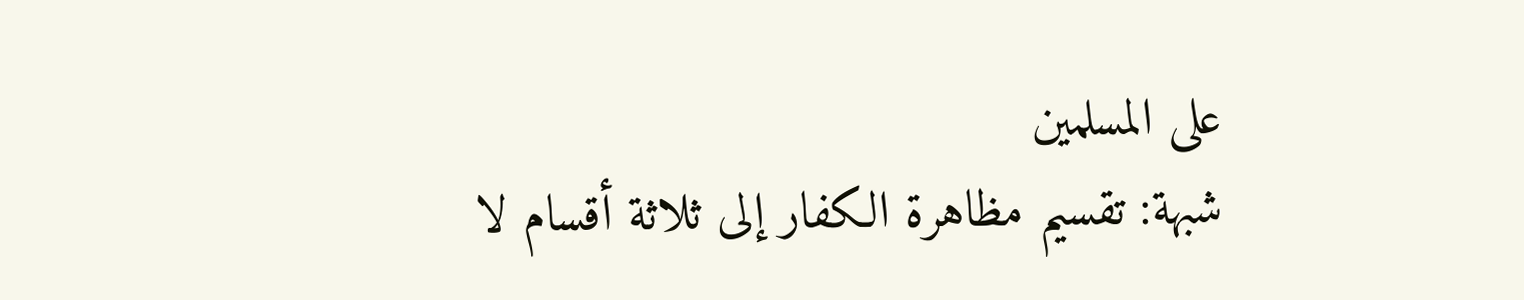على المسلمين
شبهة: تقسيم مظاهرة الكفار إلى ثلاثة أقسام لا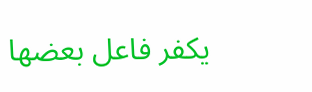يكفر فاعل بعضها